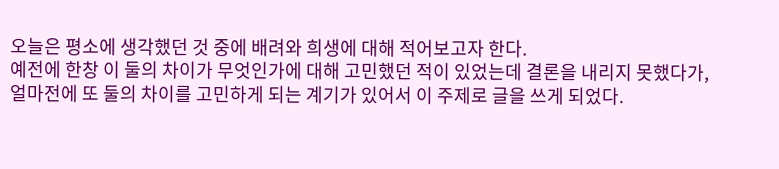오늘은 평소에 생각했던 것 중에 배려와 희생에 대해 적어보고자 한다.
예전에 한창 이 둘의 차이가 무엇인가에 대해 고민했던 적이 있었는데 결론을 내리지 못했다가,
얼마전에 또 둘의 차이를 고민하게 되는 계기가 있어서 이 주제로 글을 쓰게 되었다.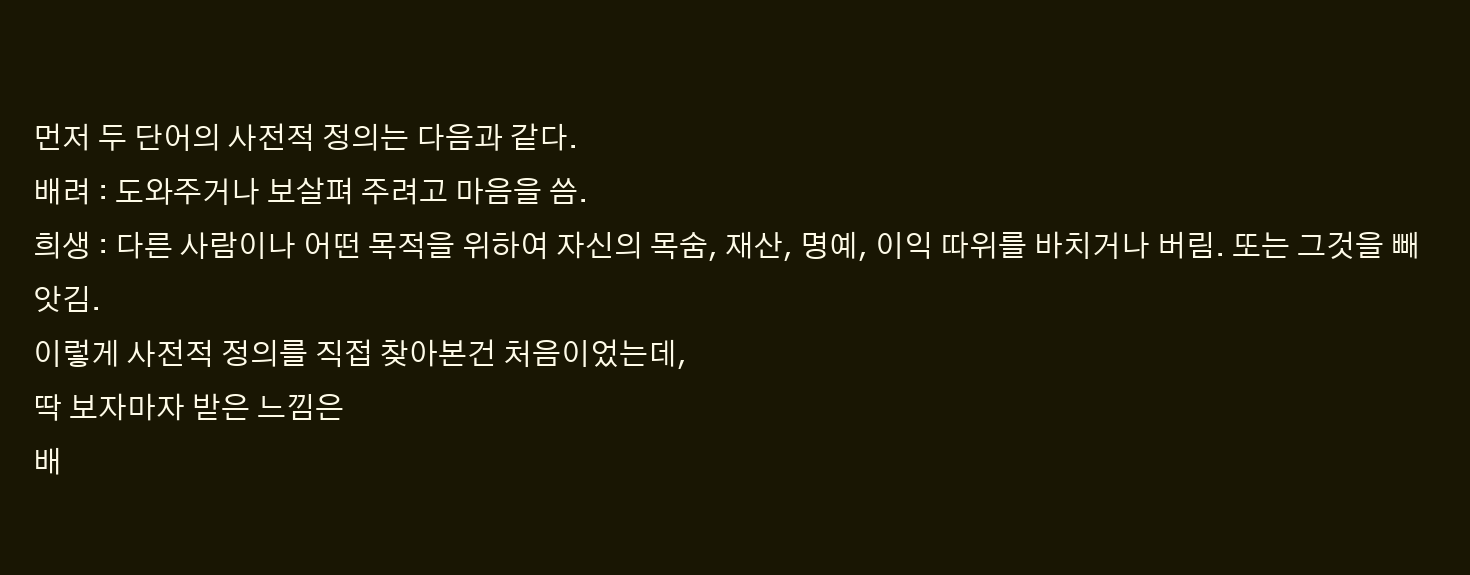먼저 두 단어의 사전적 정의는 다음과 같다.
배려 : 도와주거나 보살펴 주려고 마음을 씀.
희생 : 다른 사람이나 어떤 목적을 위하여 자신의 목숨, 재산, 명예, 이익 따위를 바치거나 버림. 또는 그것을 빼앗김.
이렇게 사전적 정의를 직접 찾아본건 처음이었는데,
딱 보자마자 받은 느낌은
배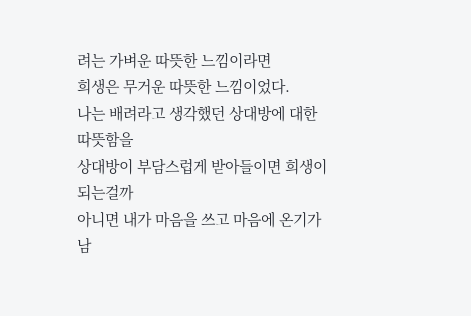려는 가벼운 따뜻한 느낌이라면
희생은 무거운 따뜻한 느낌이었다.
나는 배려라고 생각했던 상대방에 대한 따뜻함을
상대방이 부담스럽게 받아들이면 희생이 되는걸까
아니면 내가 마음을 쓰고 마음에 온기가 남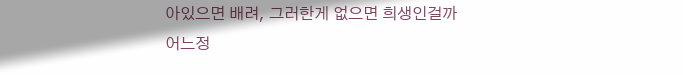아있으면 배려, 그러한게 없으면 희생인걸까
어느정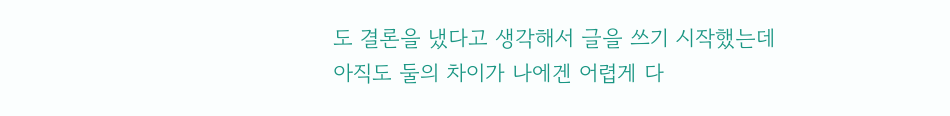도 결론을 냈다고 생각해서 글을 쓰기 시작했는데
아직도 둘의 차이가 나에겐 어렵게 다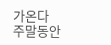가온다
주말동안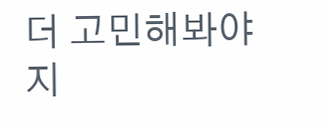더 고민해봐야지